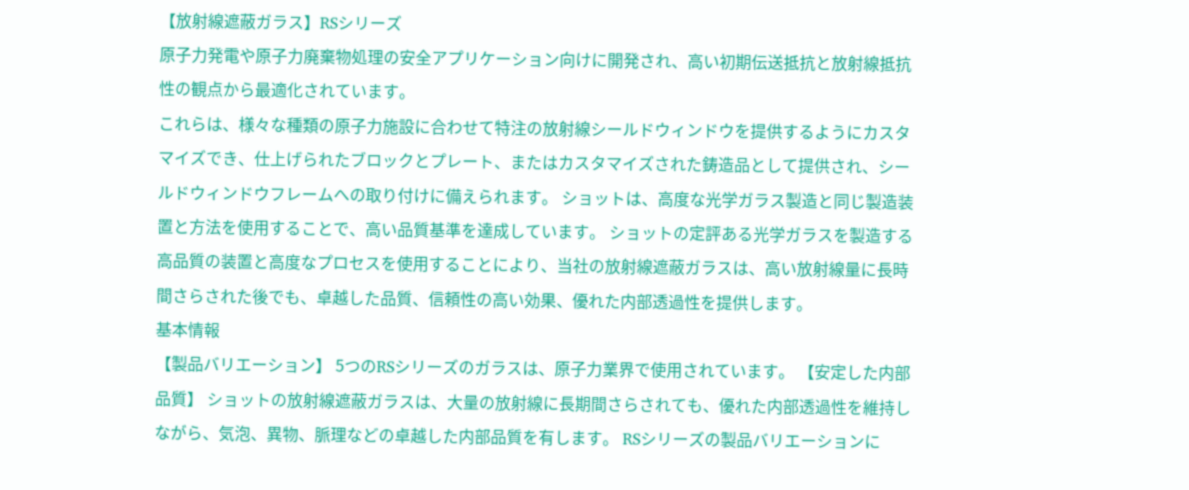【放射線遮蔽ガラス】RSシリーズ
原子力発電や原子力廃棄物処理の安全アプリケーション向けに開発され、高い初期伝送抵抗と放射線抵抗性の観点から最適化されています。
これらは、様々な種類の原子力施設に合わせて特注の放射線シールドウィンドウを提供するようにカスタマイズでき、仕上げられたブロックとプレート、またはカスタマイズされた鋳造品として提供され、シールドウィンドウフレームへの取り付けに備えられます。 ショットは、高度な光学ガラス製造と同じ製造装置と方法を使用することで、高い品質基準を達成しています。 ショットの定評ある光学ガラスを製造する高品質の装置と高度なプロセスを使用することにより、当社の放射線遮蔽ガラスは、高い放射線量に長時間さらされた後でも、卓越した品質、信頼性の高い効果、優れた内部透過性を提供します。
基本情報
【製品バリエーション】 5つのRSシリーズのガラスは、原子力業界で使用されています。 【安定した内部品質】 ショットの放射線遮蔽ガラスは、大量の放射線に長期間さらされても、優れた内部透過性を維持しながら、気泡、異物、脈理などの卓越した内部品質を有します。 RSシリーズの製品バリエーションに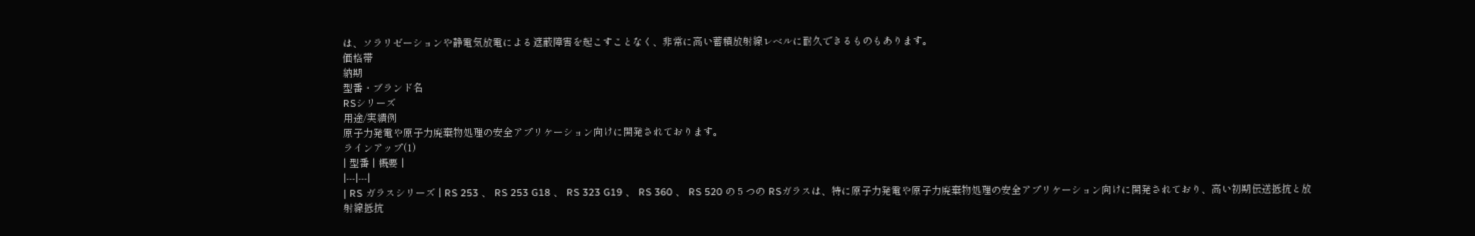は、ソラリゼーションや静電気放電による遮蔽障害を起こすことなく、非常に高い蓄積放射線レベルに耐久できるものもあります。
価格帯
納期
型番・ブランド名
RSシリーズ
用途/実績例
原子力発電や原子力廃棄物処理の安全アプリケーション向けに開発されております。
ラインアップ(1)
| 型番 | 概要 |
|---|---|
| RS ガラスシリーズ | RS 253 、 RS 253 G18 、 RS 323 G19 、 RS 360 、 RS 520 の 5 つの RSガラスは、特に原子力発電や原子力廃棄物処理の安全アプリケーション向けに開発されており、高い初期伝送抵抗と放射線抵抗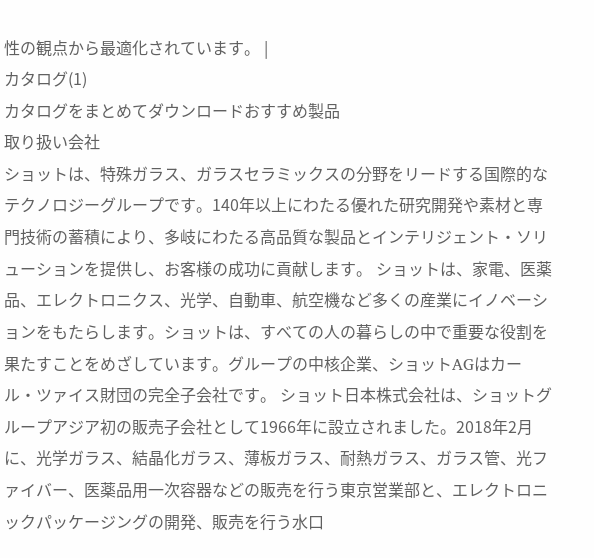性の観点から最適化されています。 |
カタログ(1)
カタログをまとめてダウンロードおすすめ製品
取り扱い会社
ショットは、特殊ガラス、ガラスセラミックスの分野をリードする国際的なテクノロジーグループです。140年以上にわたる優れた研究開発や素材と専門技術の蓄積により、多岐にわたる高品質な製品とインテリジェント・ソリューションを提供し、お客様の成功に貢献します。 ショットは、家電、医薬品、エレクトロニクス、光学、自動車、航空機など多くの産業にイノベーションをもたらします。ショットは、すべての人の暮らしの中で重要な役割を果たすことをめざしています。グループの中核企業、ショットAGはカール・ツァイス財団の完全子会社です。 ショット日本株式会社は、ショットグループアジア初の販売子会社として1966年に設立されました。2018年2月に、光学ガラス、結晶化ガラス、薄板ガラス、耐熱ガラス、ガラス管、光ファイバー、医薬品用一次容器などの販売を行う東京営業部と、エレクトロニックパッケージングの開発、販売を行う水口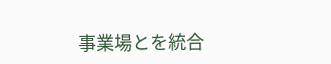事業場とを統合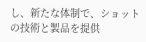し、新たな体制で、ショットの技術と製品を提供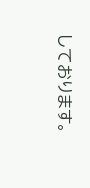しております。